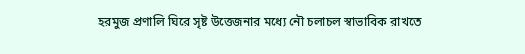হরমুজ প্রণালি ঘিরে সৃষ্ট উত্তেজনার মধ্যে নৌ চলাচল স্বাভাবিক রাখতে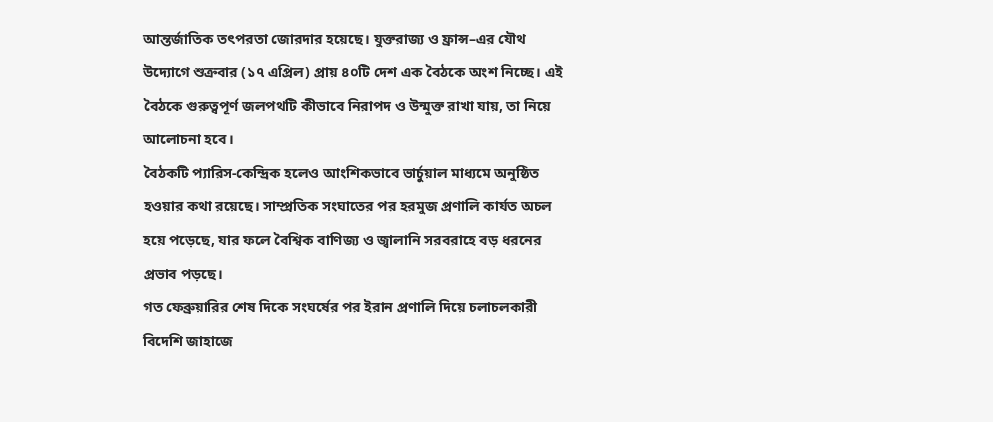আন্তর্জাতিক তৎপরতা জোরদার হয়েছে। যুক্তরাজ্য ও ফ্রান্স–এর যৌথ উদ্যোগে শুক্রবার (১৭ এপ্রিল) প্রায় ৪০টি দেশ এক বৈঠকে অংশ নিচ্ছে। এই বৈঠকে গুরুত্বপূর্ণ জলপথটি কীভাবে নিরাপদ ও উন্মুক্ত রাখা যায়, তা নিয়ে আলোচনা হবে।
বৈঠকটি প্যারিস-কেন্দ্রিক হলেও আংশিকভাবে ভার্চুয়াল মাধ্যমে অনুষ্ঠিত হওয়ার কথা রয়েছে। সাম্প্রতিক সংঘাতের পর হরমুজ প্রণালি কার্যত অচল হয়ে পড়েছে, যার ফলে বৈশ্বিক বাণিজ্য ও জ্বালানি সরবরাহে বড় ধরনের প্রভাব পড়ছে।
গত ফেব্রুয়ারির শেষ দিকে সংঘর্ষের পর ইরান প্রণালি দিয়ে চলাচলকারী বিদেশি জাহাজে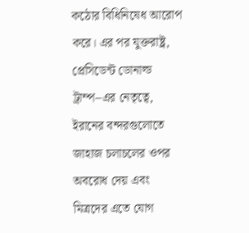কঠোর বিধিনিষেধ আরোপ করে। এর পর যুক্তরাষ্ট্র, প্রেসিডেন্ট ডোনাল্ড ট্রাম্প–এর নেতৃত্বে, ইরানের বন্দরগুলোতে জাহাজ চলাচলের ওপর অবরোধ দেয় এবং মিত্রদের এতে যোগ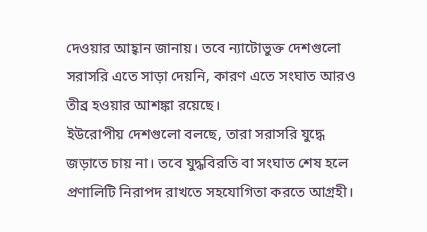দেওয়ার আহ্বান জানায়। তবে ন্যাটোভুক্ত দেশগুলো সরাসরি এতে সাড়া দেয়নি, কারণ এতে সংঘাত আরও তীব্র হওয়ার আশঙ্কা রয়েছে।
ইউরোপীয় দেশগুলো বলছে, তারা সরাসরি যুদ্ধে জড়াতে চায় না। তবে যুদ্ধবিরতি বা সংঘাত শেষ হলে প্রণালিটি নিরাপদ রাখতে সহযোগিতা করতে আগ্রহী।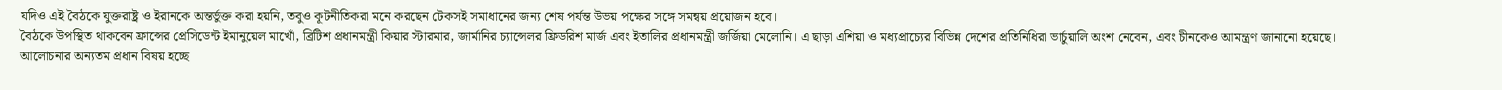যদিও এই বৈঠকে যুক্তরাষ্ট্র ও ইরানকে অন্তর্ভুক্ত করা হয়নি, তবুও কূটনীতিকরা মনে করছেন টেকসই সমাধানের জন্য শেষ পর্যন্ত উভয় পক্ষের সঙ্গে সমন্বয় প্রয়োজন হবে।
বৈঠকে উপস্থিত থাকবেন ফ্রান্সের প্রেসিডেন্ট ইমানুয়েল মাখোঁ, ব্রিটিশ প্রধানমন্ত্রী কিয়ার স্টারমার, জার্মানির চ্যান্সেলর ফ্রিডরিশ মার্জ এবং ইতালির প্রধানমন্ত্রী জর্জিয়া মেলোনি। এ ছাড়া এশিয়া ও মধ্যপ্রাচ্যের বিভিন্ন দেশের প্রতিনিধিরা ভার্চুয়ালি অংশ নেবেন, এবং চীনকেও আমন্ত্রণ জানানো হয়েছে।
আলোচনার অন্যতম প্রধান বিষয় হচ্ছে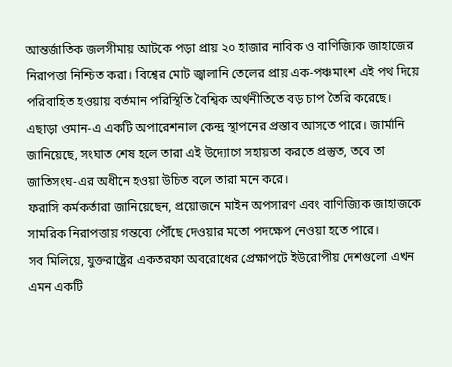আন্তর্জাতিক জলসীমায় আটকে পড়া প্রায় ২০ হাজার নাবিক ও বাণিজ্যিক জাহাজের নিরাপত্তা নিশ্চিত করা। বিশ্বের মোট জ্বালানি তেলের প্রায় এক-পঞ্চমাংশ এই পথ দিয়ে পরিবাহিত হওয়ায় বর্তমান পরিস্থিতি বৈশ্বিক অর্থনীতিতে বড় চাপ তৈরি করেছে।
এছাড়া ওমান-এ একটি অপারেশনাল কেন্দ্র স্থাপনের প্রস্তাব আসতে পারে। জার্মানি জানিয়েছে, সংঘাত শেষ হলে তারা এই উদ্যোগে সহায়তা করতে প্রস্তুত, তবে তা জাতিসংঘ-এর অধীনে হওয়া উচিত বলে তারা মনে করে।
ফরাসি কর্মকর্তারা জানিয়েছেন, প্রয়োজনে মাইন অপসারণ এবং বাণিজ্যিক জাহাজকে সামরিক নিরাপত্তায় গন্তব্যে পৌঁছে দেওয়ার মতো পদক্ষেপ নেওয়া হতে পারে।
সব মিলিয়ে, যুক্তরাষ্ট্রের একতরফা অবরোধের প্রেক্ষাপটে ইউরোপীয় দেশগুলো এখন এমন একটি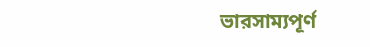ভারসাম্যপূর্ণ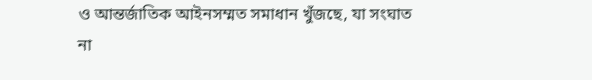ও আন্তর্জাতিক আইনসম্মত সমাধান খুঁজছে, যা সংঘাত না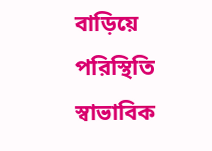বাড়িয়ে পরিস্থিতি স্বাভাবিক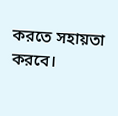করতে সহায়তা করবে।